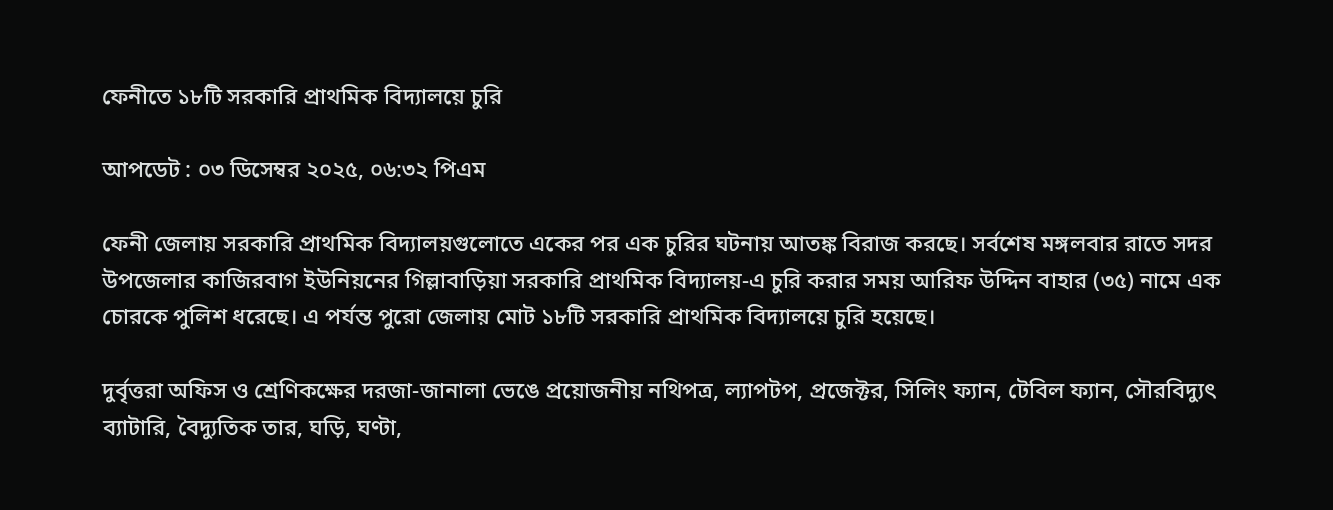ফেনীতে ১৮টি সরকারি প্রাথমিক বিদ্যালয়ে চুরি

আপডেট : ০৩ ডিসেম্বর ২০২৫, ০৬:৩২ পিএম

ফেনী জেলায় সরকারি প্রাথমিক বিদ্যালয়গুলোতে একের পর এক চুরির ঘটনায় আতঙ্ক বিরাজ করছে। সর্বশেষ মঙ্গলবার রাতে সদর উপজেলার কাজিরবাগ ইউনিয়নের গিল্লাবাড়িয়া সরকারি প্রাথমিক বিদ্যালয়-এ চুরি করার সময় আরিফ উদ্দিন বাহার (৩৫) নামে এক চোরকে পুলিশ ধরেছে। এ পর্যন্ত পুরো জেলায় মোট ১৮টি সরকারি প্রাথমিক বিদ্যালয়ে চুরি হয়েছে।

দুর্বৃত্তরা অফিস ও শ্রেণিকক্ষের দরজা-জানালা ভেঙে প্রয়োজনীয় নথিপত্র, ল্যাপটপ, প্রজেক্টর, সিলিং ফ্যান, টেবিল ফ্যান, সৌরবিদ্যুৎ ব্যাটারি, বৈদ্যুতিক তার, ঘড়ি, ঘণ্টা,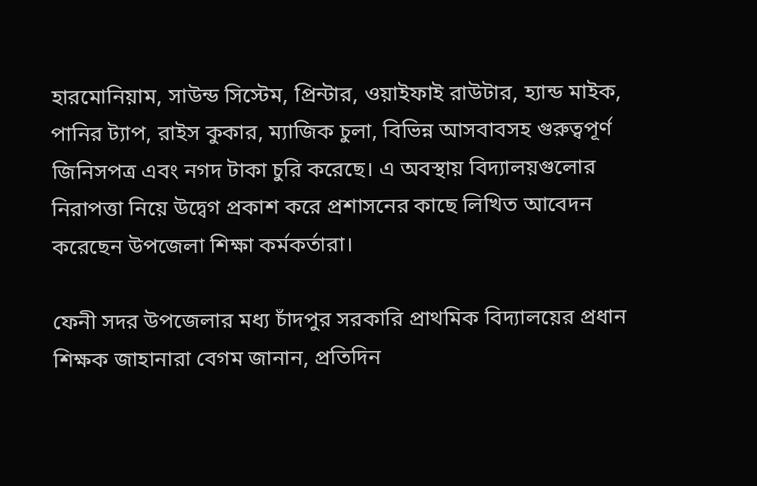হারমোনিয়াম, সাউন্ড সিস্টেম, প্রিন্টার, ওয়াইফাই রাউটার, হ্যান্ড মাইক, পানির ট্যাপ, রাইস কুকার, ম্যাজিক চুলা, বিভিন্ন আসবাবসহ গুরুত্বপূর্ণ জিনিসপত্র এবং নগদ টাকা চুরি করেছে। এ অবস্থায় বিদ্যালয়গুলোর নিরাপত্তা নিয়ে উদ্বেগ প্রকাশ করে প্রশাসনের কাছে লিখিত আবেদন করেছেন উপজেলা শিক্ষা কর্মকর্তারা।

ফেনী সদর উপজেলার মধ্য চাঁদপুর সরকারি প্রাথমিক বিদ্যালয়ের প্রধান শিক্ষক জাহানারা বেগম জানান, প্রতিদিন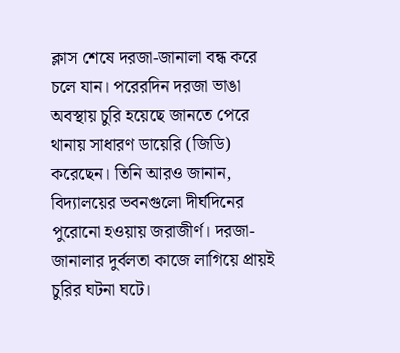ক্লাস শেষে দরজা-জানালা বন্ধ করে চলে যান। পরেরদিন দরজা ভাঙা অবস্থায় চুরি হয়েছে জানতে পেরে থানায় সাধারণ ডায়েরি (জিডি) করেছেন। তিনি আরও জানান, বিদ্যালয়ের ভবনগুলো দীর্ঘদিনের পুরোনো হওয়ায় জরাজীর্ণ। দরজা-জানালার দুর্বলতা কাজে লাগিয়ে প্রায়ই চুরির ঘটনা ঘটে।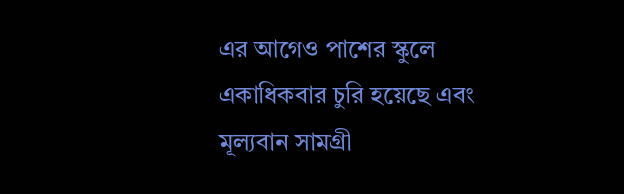এর আগেও পাশের স্কুলে একাধিকবার চুরি হয়েছে এবং মূল্যবান সামগ্রী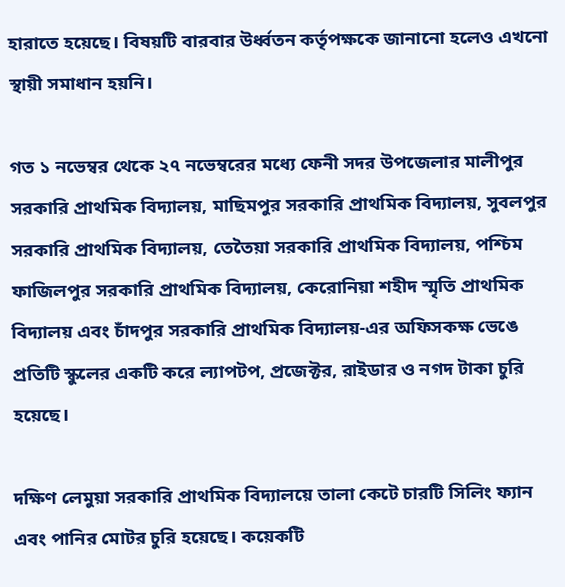হারাতে হয়েছে। বিষয়টি বারবার উর্ধ্বতন কর্তৃপক্ষকে জানানো হলেও এখনো স্থায়ী সমাধান হয়নি।

গত ১ নভেম্বর থেকে ২৭ নভেম্বরের মধ্যে ফেনী সদর উপজেলার মালীপুর সরকারি প্রাথমিক বিদ্যালয়, মাছিমপুর সরকারি প্রাথমিক বিদ্যালয়, সুবলপুর সরকারি প্রাথমিক বিদ্যালয়, তেতৈয়া সরকারি প্রাথমিক বিদ্যালয়, পশ্চিম ফাজিলপুর সরকারি প্রাথমিক বিদ্যালয়, কেরোনিয়া শহীদ স্মৃতি প্রাথমিক বিদ্যালয় এবং চাঁদপুর সরকারি প্রাথমিক বিদ্যালয়-এর অফিসকক্ষ ভেঙে প্রতিটি স্কুলের একটি করে ল্যাপটপ, প্রজেক্টর, রাইডার ও নগদ টাকা চুরি হয়েছে।

দক্ষিণ লেমুয়া সরকারি প্রাথমিক বিদ্যালয়ে তালা কেটে চারটি সিলিং ফ্যান এবং পানির মোটর চুরি হয়েছে। কয়েকটি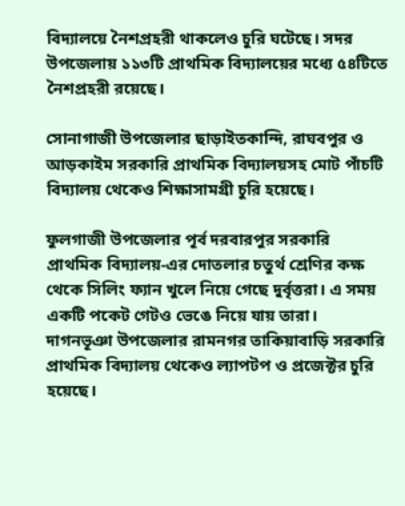বিদ্যালয়ে নৈশপ্রহরী থাকলেও চুরি ঘটেছে। সদর উপজেলায় ১১৩টি প্রাথমিক বিদ্যালয়ের মধ্যে ৫৪টিতে নৈশপ্রহরী রয়েছে।

সোনাগাজী উপজেলার ছাড়াইতকান্দি, রাঘবপুর ও আড়কাইম সরকারি প্রাথমিক বিদ্যালয়সহ মোট পাঁচটি বিদ্যালয় থেকেও শিক্ষাসামগ্রী চুরি হয়েছে।

ফুলগাজী উপজেলার পূর্ব দরবারপুর সরকারি প্রাথমিক বিদ্যালয়-এর দোতলার চতুর্থ শ্রেণির কক্ষ থেকে সিলিং ফ্যান খুলে নিয়ে গেছে দুর্বৃত্তরা। এ সময় একটি পকেট গেটও ভেঙে নিয়ে যায় তারা। দাগনভূঞা উপজেলার রামনগর তাকিয়াবাড়ি সরকারি প্রাথমিক বিদ্যালয় থেকেও ল্যাপটপ ও প্রজেক্টর চুরি হয়েছে।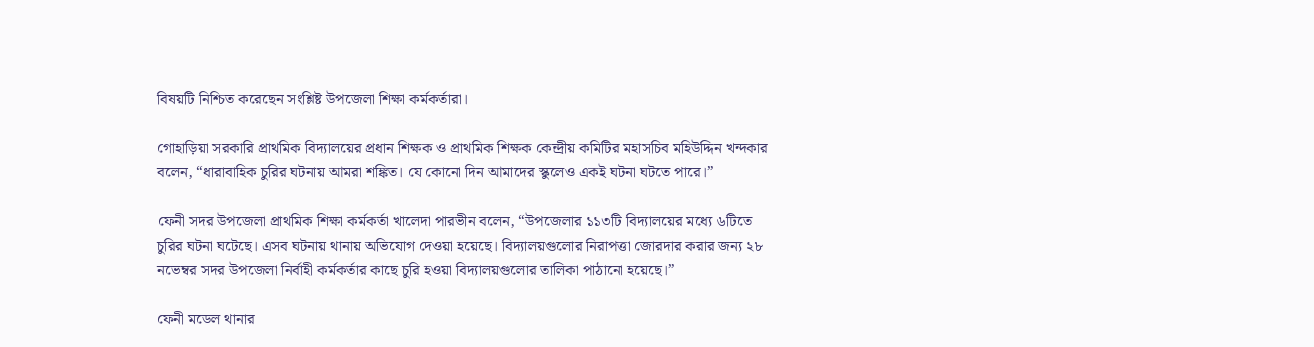বিষয়টি নিশ্চিত করেছেন সংশ্লিষ্ট উপজেলা শিক্ষা কর্মকর্তারা।

গোহাড়িয়া সরকারি প্রাথমিক বিদ্যালয়ের প্রধান শিক্ষক ও প্রাথমিক শিক্ষক কেন্দ্রীয় কমিটির মহাসচিব মহিউদ্দিন খন্দকার বলেন, “ধারাবাহিক চুরির ঘটনায় আমরা শঙ্কিত। যে কোনো দিন আমাদের স্কুলেও একই ঘটনা ঘটতে পারে।”

ফেনী সদর উপজেলা প্রাথমিক শিক্ষা কর্মকর্তা খালেদা পারভীন বলেন, “উপজেলার ১১৩টি বিদ্যালয়ের মধ্যে ৬টিতে চুরির ঘটনা ঘটেছে। এসব ঘটনায় থানায় অভিযোগ দেওয়া হয়েছে। বিদ্যালয়গুলোর নিরাপত্তা জোরদার করার জন্য ২৮ নভেম্বর সদর উপজেলা নির্বাহী কর্মকর্তার কাছে চুরি হওয়া বিদ্যালয়গুলোর তালিকা পাঠানো হয়েছে।”

ফেনী মডেল থানার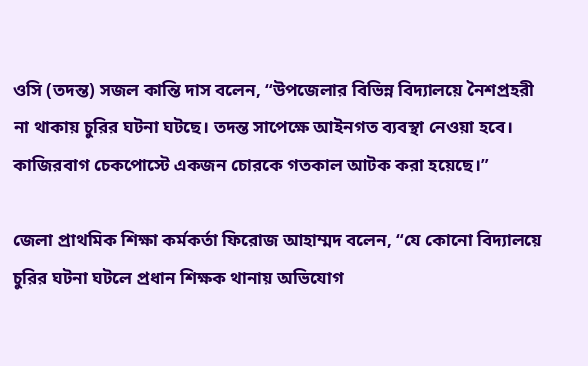ওসি (তদন্ত) সজল কান্তি দাস বলেন, “উপজেলার বিভিন্ন বিদ্যালয়ে নৈশপ্রহরী না থাকায় চুরির ঘটনা ঘটছে। তদন্ত সাপেক্ষে আইনগত ব্যবস্থা নেওয়া হবে। কাজিরবাগ চেকপোস্টে একজন চোরকে গতকাল আটক করা হয়েছে।”

জেলা প্রাথমিক শিক্ষা কর্মকর্তা ফিরোজ আহাম্মদ বলেন, “যে কোনো বিদ্যালয়ে চুরির ঘটনা ঘটলে প্রধান শিক্ষক থানায় অভিযোগ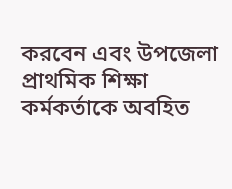করবেন এবং উপজেলা প্রাথমিক শিক্ষা কর্মকর্তাকে অবহিত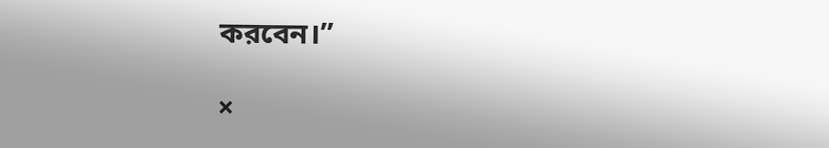করবেন।”

×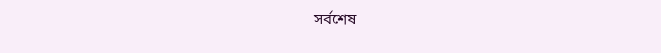সর্বশেষ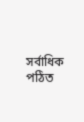সর্বাধিক পঠিত